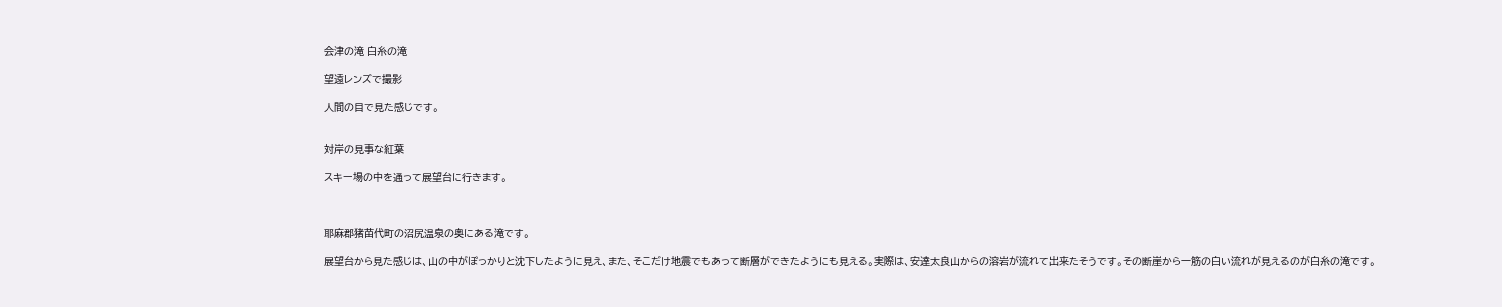会津の滝 白糸の滝

望遠レンズで撮影

人間の目で見た感じです。


対岸の見事な紅葉

スキー場の中を通って展望台に行きます。



耶麻郡猪苗代町の沼尻温泉の奥にある滝です。

展望台から見た感じは、山の中がぽっかりと沈下したように見え、また、そこだけ地震でもあって断層ができたようにも見える。実際は、安達太良山からの溶岩が流れて出来たそうです。その断崖から一筋の白い流れが見えるのが白糸の滝です。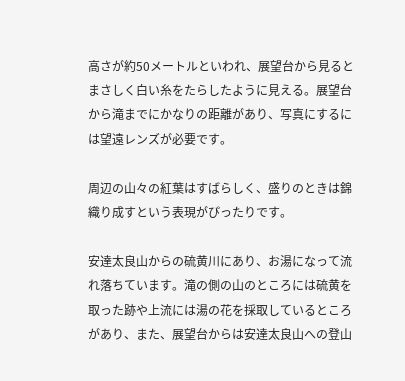高さが約50メートルといわれ、展望台から見るとまさしく白い糸をたらしたように見える。展望台から滝までにかなりの距離があり、写真にするには望遠レンズが必要です。

周辺の山々の紅葉はすばらしく、盛りのときは錦織り成すという表現がぴったりです。

安達太良山からの硫黄川にあり、お湯になって流れ落ちています。滝の側の山のところには硫黄を取った跡や上流には湯の花を採取しているところがあり、また、展望台からは安達太良山への登山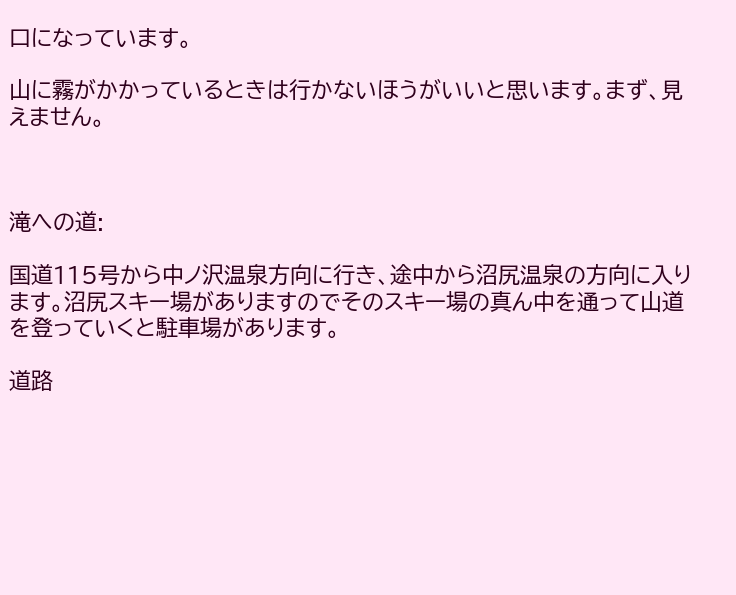口になっています。

山に霧がかかっているときは行かないほうがいいと思います。まず、見えません。



滝への道:

国道115号から中ノ沢温泉方向に行き、途中から沼尻温泉の方向に入ります。沼尻スキー場がありますのでそのスキー場の真ん中を通って山道を登っていくと駐車場があります。

道路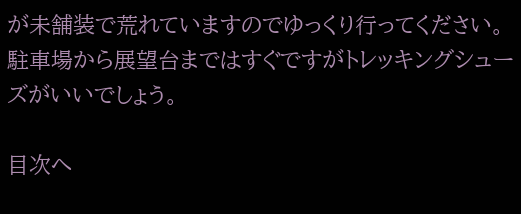が未舗装で荒れていますのでゆっくり行ってください。駐車場から展望台まではすぐですがトレッキングシューズがいいでしょう。

目次へ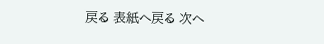戻る 表紙へ戻る 次へ